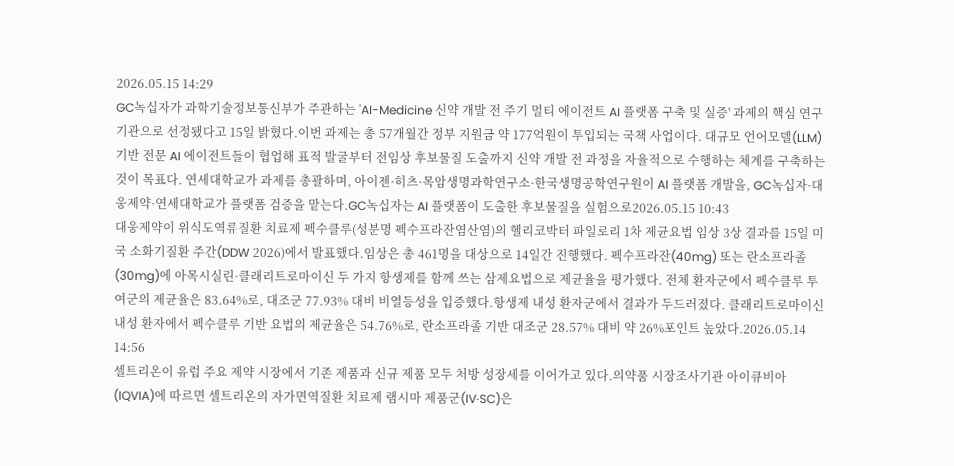2026.05.15 14:29
GC녹십자가 과학기술정보통신부가 주관하는 'AI-Medicine 신약 개발 전 주기 멀티 에이전트 AI 플랫폼 구축 및 실증' 과제의 핵심 연구 기관으로 선정됐다고 15일 밝혔다.이번 과제는 총 57개월간 정부 지원금 약 177억원이 투입되는 국책 사업이다. 대규모 언어모델(LLM) 기반 전문 AI 에이전트들이 협업해 표적 발굴부터 전임상 후보물질 도출까지 신약 개발 전 과정을 자율적으로 수행하는 체계를 구축하는 것이 목표다. 연세대학교가 과제를 총괄하며, 아이젠·히츠·목암생명과학연구소·한국생명공학연구원이 AI 플랫폼 개발을, GC녹십자·대웅제약·연세대학교가 플랫폼 검증을 맡는다.GC녹십자는 AI 플랫폼이 도출한 후보물질을 실험으로2026.05.15 10:43
대웅제약이 위식도역류질환 치료제 펙수클루(성분명 펙수프라잔염산염)의 헬리코박터 파일로리 1차 제균요법 임상 3상 결과를 15일 미국 소화기질환 주간(DDW 2026)에서 발표했다.임상은 총 461명을 대상으로 14일간 진행했다. 펙수프라잔(40mg) 또는 란소프라졸(30mg)에 아목시실린·클래리트로마이신 두 가지 항생제를 함께 쓰는 삼제요법으로 제균율을 평가했다. 전체 환자군에서 펙수클루 투여군의 제균율은 83.64%로, 대조군 77.93% 대비 비열등성을 입증했다.항생제 내성 환자군에서 결과가 두드러졌다. 클래리트로마이신 내성 환자에서 펙수클루 기반 요법의 제균율은 54.76%로, 란소프라졸 기반 대조군 28.57% 대비 약 26%포인트 높았다.2026.05.14 14:56
셀트리온이 유럽 주요 제약 시장에서 기존 제품과 신규 제품 모두 처방 성장세를 이어가고 있다.의약품 시장조사기관 아이큐비아(IQVIA)에 따르면 셀트리온의 자가면역질환 치료제 램시마 제품군(IV·SC)은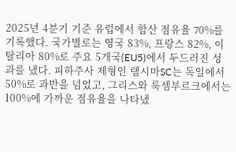2025년 4분기 기준 유럽에서 합산 점유율 70%를 기록했다. 국가별로는 영국 83%, 프랑스 82%, 이탈리아 80%로 주요 5개국(EU5)에서 두드러진 성과를 냈다. 피하주사 제형인 램시마SC는 독일에서 50%로 과반을 넘었고, 그리스와 룩셈부르크에서는 100%에 가까운 점유율을 나타냈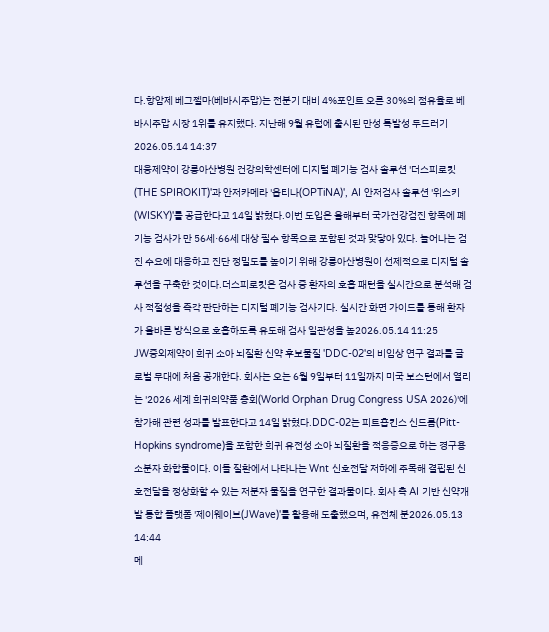다.항암제 베그젤마(베바시주맙)는 전분기 대비 4%포인트 오른 30%의 점유율로 베바시주맙 시장 1위를 유지했다. 지난해 9월 유럽에 출시된 만성 특발성 두드러기2026.05.14 14:37
대웅제약이 강릉아산병원 건강의학센터에 디지털 폐기능 검사 솔루션 '더스피로킷(THE SPIROKIT)'과 안저카메라 '옵티나(OPTiNA)', AI 안저검사 솔루션 '위스키(WISKY)'를 공급한다고 14일 밝혔다.이번 도입은 올해부터 국가건강검진 항목에 폐기능 검사가 만 56세·66세 대상 필수 항목으로 포함된 것과 맞닿아 있다. 늘어나는 검진 수요에 대응하고 진단 정밀도를 높이기 위해 강릉아산병원이 선제적으로 디지털 솔루션을 구축한 것이다.더스피로킷은 검사 중 환자의 호흡 패턴을 실시간으로 분석해 검사 적절성을 즉각 판단하는 디지털 폐기능 검사기다. 실시간 화면 가이드를 통해 환자가 올바른 방식으로 호흡하도록 유도해 검사 일관성을 높2026.05.14 11:25
JW중외제약이 희귀 소아 뇌질환 신약 후보물질 'DDC-02'의 비임상 연구 결과를 글로벌 무대에 처음 공개한다. 회사는 오는 6월 9일부터 11일까지 미국 보스턴에서 열리는 '2026 세계 희귀의약품 총회(World Orphan Drug Congress USA 2026)'에 참가해 관련 성과를 발표한다고 14일 밝혔다.DDC-02는 피트홉킨스 신드롬(Pitt-Hopkins syndrome)을 포함한 희귀 유전성 소아 뇌질환을 적응증으로 하는 경구용 소분자 화합물이다. 이들 질환에서 나타나는 Wnt 신호전달 저하에 주목해 결핍된 신호전달을 정상화할 수 있는 저분자 물질을 연구한 결과물이다. 회사 측 AI 기반 신약개발 통합 플랫폼 '제이웨이브(JWave)'를 활용해 도출했으며, 유전체 분2026.05.13 14:44
메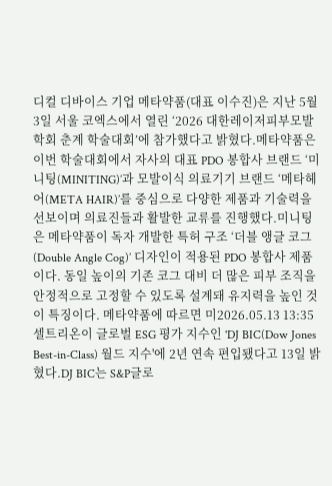디컬 디바이스 기업 메타약품(대표 이수진)은 지난 5월 3일 서울 코엑스에서 열린 ‘2026 대한레이저피부모발학회 춘계 학술대회’에 참가했다고 밝혔다.메타약품은 이번 학술대회에서 자사의 대표 PDO 봉합사 브랜드 ‘미니팅(MINITING)’과 모발이식 의료기기 브랜드 ‘메타헤어(META HAIR)’를 중심으로 다양한 제품과 기술력을 선보이며 의료진들과 활발한 교류를 진행했다.미니팅은 메타약품이 독자 개발한 특허 구조 ‘더블 앵글 코그(Double Angle Cog)’ 디자인이 적용된 PDO 봉합사 제품이다. 동일 높이의 기존 코그 대비 더 많은 피부 조직을 안정적으로 고정할 수 있도록 설계돼 유지력을 높인 것이 특징이다. 메타약품에 따르면 미2026.05.13 13:35
셀트리온이 글로벌 ESG 평가 지수인 'DJ BIC(Dow Jones Best-in-Class) 월드 지수'에 2년 연속 편입됐다고 13일 밝혔다.DJ BIC는 S&P글로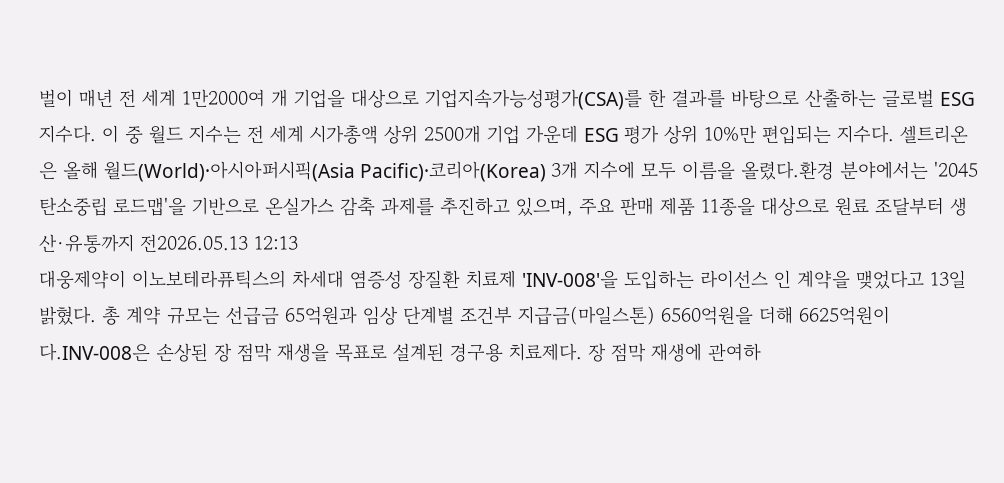벌이 매년 전 세계 1만2000여 개 기업을 대상으로 기업지속가능성평가(CSA)를 한 결과를 바탕으로 산출하는 글로벌 ESG 지수다. 이 중 월드 지수는 전 세계 시가총액 상위 2500개 기업 가운데 ESG 평가 상위 10%만 편입되는 지수다. 셀트리온은 올해 월드(World)·아시아퍼시픽(Asia Pacific)·코리아(Korea) 3개 지수에 모두 이름을 올렸다.환경 분야에서는 '2045 탄소중립 로드맵'을 기반으로 온실가스 감축 과제를 추진하고 있으며, 주요 판매 제품 11종을 대상으로 원료 조달부터 생산·유통까지 전2026.05.13 12:13
대웅제약이 이노보테라퓨틱스의 차세대 염증성 장질환 치료제 'INV-008'을 도입하는 라이선스 인 계약을 맺었다고 13일 밝혔다. 총 계약 규모는 선급금 65억원과 임상 단계별 조건부 지급금(마일스톤) 6560억원을 더해 6625억원이다.INV-008은 손상된 장 점막 재생을 목표로 설계된 경구용 치료제다. 장 점막 재생에 관여하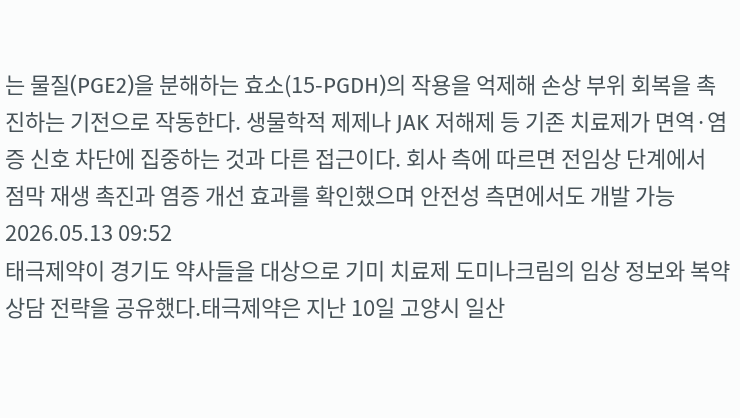는 물질(PGE2)을 분해하는 효소(15-PGDH)의 작용을 억제해 손상 부위 회복을 촉진하는 기전으로 작동한다. 생물학적 제제나 JAK 저해제 등 기존 치료제가 면역·염증 신호 차단에 집중하는 것과 다른 접근이다. 회사 측에 따르면 전임상 단계에서 점막 재생 촉진과 염증 개선 효과를 확인했으며 안전성 측면에서도 개발 가능2026.05.13 09:52
태극제약이 경기도 약사들을 대상으로 기미 치료제 도미나크림의 임상 정보와 복약 상담 전략을 공유했다.태극제약은 지난 10일 고양시 일산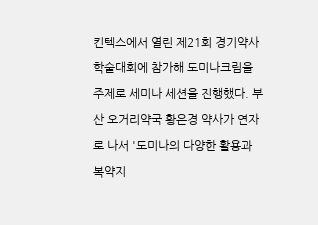킨텍스에서 열린 제21회 경기약사학술대회에 참가해 도미나크림을 주제로 세미나 세션을 진행했다. 부산 오거리약국 황은경 약사가 연자로 나서 '도미나의 다양한 활용과 복약지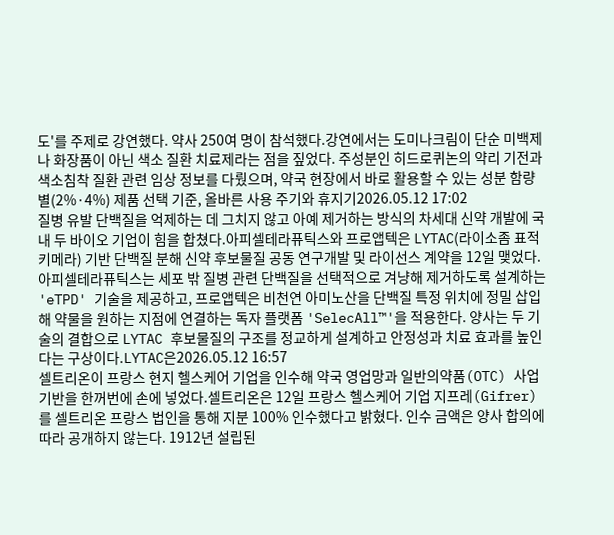도'를 주제로 강연했다. 약사 250여 명이 참석했다.강연에서는 도미나크림이 단순 미백제나 화장품이 아닌 색소 질환 치료제라는 점을 짚었다. 주성분인 히드로퀴논의 약리 기전과 색소침착 질환 관련 임상 정보를 다뤘으며, 약국 현장에서 바로 활용할 수 있는 성분 함량별(2%·4%) 제품 선택 기준, 올바른 사용 주기와 휴지기2026.05.12 17:02
질병 유발 단백질을 억제하는 데 그치지 않고 아예 제거하는 방식의 차세대 신약 개발에 국내 두 바이오 기업이 힘을 합쳤다.아피셀테라퓨틱스와 프로앱텍은 LYTAC(라이소좀 표적 키메라) 기반 단백질 분해 신약 후보물질 공동 연구개발 및 라이선스 계약을 12일 맺었다. 아피셀테라퓨틱스는 세포 밖 질병 관련 단백질을 선택적으로 겨냥해 제거하도록 설계하는 'eTPD' 기술을 제공하고, 프로앱텍은 비천연 아미노산을 단백질 특정 위치에 정밀 삽입해 약물을 원하는 지점에 연결하는 독자 플랫폼 'SelecAll™'을 적용한다. 양사는 두 기술의 결합으로 LYTAC 후보물질의 구조를 정교하게 설계하고 안정성과 치료 효과를 높인다는 구상이다.LYTAC은2026.05.12 16:57
셀트리온이 프랑스 현지 헬스케어 기업을 인수해 약국 영업망과 일반의약품(OTC) 사업 기반을 한꺼번에 손에 넣었다.셀트리온은 12일 프랑스 헬스케어 기업 지프레(Gifrer)를 셀트리온 프랑스 법인을 통해 지분 100% 인수했다고 밝혔다. 인수 금액은 양사 합의에 따라 공개하지 않는다. 1912년 설립된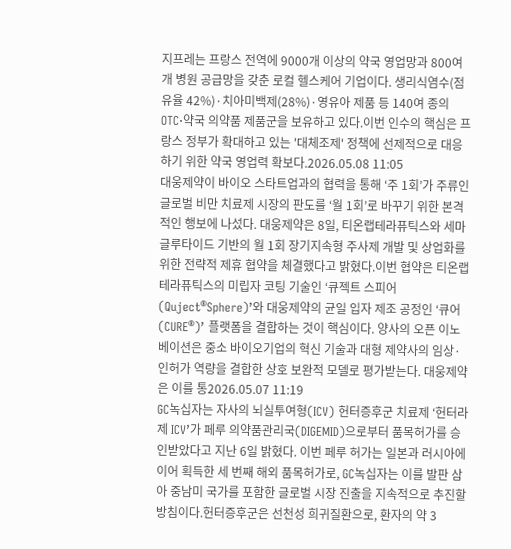지프레는 프랑스 전역에 9000개 이상의 약국 영업망과 800여 개 병원 공급망을 갖춘 로컬 헬스케어 기업이다. 생리식염수(점유율 42%)·치아미백제(28%)·영유아 제품 등 140여 종의 OTC·약국 의약품 제품군을 보유하고 있다.이번 인수의 핵심은 프랑스 정부가 확대하고 있는 '대체조제' 정책에 선제적으로 대응하기 위한 약국 영업력 확보다.2026.05.08 11:05
대웅제약이 바이오 스타트업과의 협력을 통해 ‘주 1회’가 주류인 글로벌 비만 치료제 시장의 판도를 ‘월 1회’로 바꾸기 위한 본격적인 행보에 나섰다. 대웅제약은 8일, 티온랩테라퓨틱스와 세마글루타이드 기반의 월 1회 장기지속형 주사제 개발 및 상업화를 위한 전략적 제휴 협약을 체결했다고 밝혔다.이번 협약은 티온랩테라퓨틱스의 미립자 코팅 기술인 ‘큐젝트 스피어(Quject®Sphere)’와 대웅제약의 균일 입자 제조 공정인 ‘큐어(CURE®)’ 플랫폼을 결합하는 것이 핵심이다. 양사의 오픈 이노베이션은 중소 바이오기업의 혁신 기술과 대형 제약사의 임상·인허가 역량을 결합한 상호 보완적 모델로 평가받는다. 대웅제약은 이를 통2026.05.07 11:19
GC녹십자는 자사의 뇌실투여형(ICV) 헌터증후군 치료제 ‘헌터라제 ICV’가 페루 의약품관리국(DIGEMID)으로부터 품목허가를 승인받았다고 지난 6일 밝혔다. 이번 페루 허가는 일본과 러시아에 이어 획득한 세 번째 해외 품목허가로, GC녹십자는 이를 발판 삼아 중남미 국가를 포함한 글로벌 시장 진출을 지속적으로 추진할 방침이다.헌터증후군은 선천성 희귀질환으로, 환자의 약 3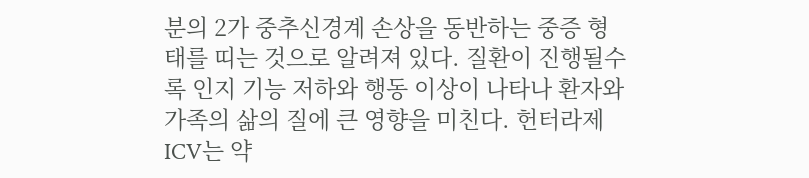분의 2가 중추신경계 손상을 동반하는 중증 형태를 띠는 것으로 알려져 있다. 질환이 진행될수록 인지 기능 저하와 행동 이상이 나타나 환자와 가족의 삶의 질에 큰 영향을 미친다. 헌터라제 ICV는 약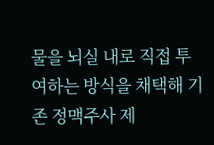물을 뇌실 내로 직접 투여하는 방식을 채택해 기존 정맥주사 제